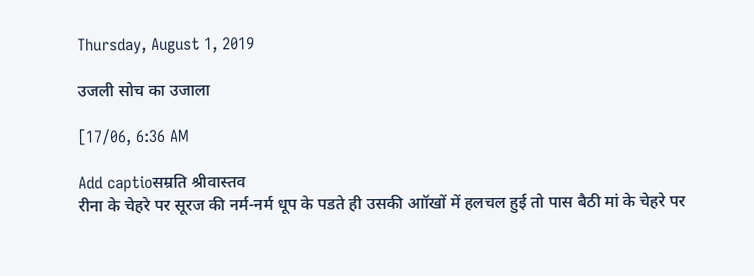Thursday, August 1, 2019

उजली सोच का उजाला

[17/06, 6:36 AM

Add captioसम्रति श्रीवास्तव
रीना के चेहरे पर सूरज की नर्म-नर्म धूप के पडते ही उसकी आॉखों में हलचल हुई तो पास बैठी मां के चेहरे पर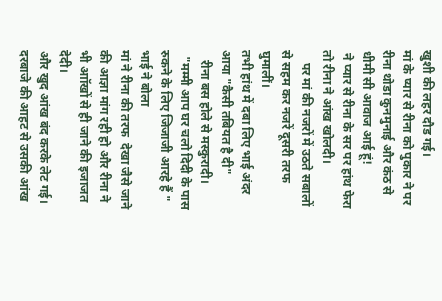खुशी की लहर दौड गई।
मां के प्यार से रीना को पुकार ने पर रीना थोडा कुनमुनाई और कंठ से धीमी सी आवाज आई हूं!
 ने प्यार से रीना के सर पर हांथ फेरा तो रीना ने आंख खोलदी।
    पर मां की नजरों में उठते सबालों से सहम कर नजरें दूसरी तरफ घुमालीं।
तभी हांथ में दबा लिए भाई अंदर आया "कैसी तबियत है दी"
   रीना बस होले से मस्कुरादी।
  "मम्मी आप घर चलो दिदी के पास रुकने के लिए जिजाजी आरहे हैं " भाई ने बोला
मां ने रीना की तरफ  देखा जैसे जाने की आज्ञा मांग रही हो और रीना ने भी आॉखों से ही जाने की इजाजत देदी।
और खुद आंख बंद करके लेट गई।
दरबाजे की आहट से उसकी आंख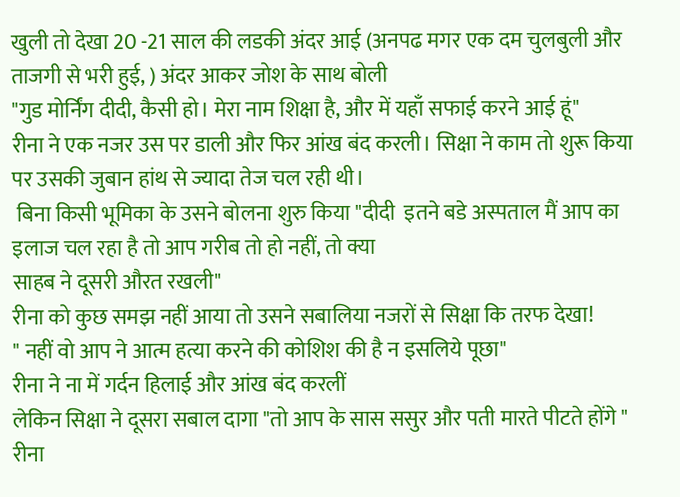खुली तो देखा 20 -21 साल की लडकी अंदर आई (अनपढ मगर एक दम चुलबुली और ताजगी से भरी हुई, ) अंदर आकर जोश के साथ बोली
"गुड मोर्निंग दीदी, कैसी हो। मेरा नाम शिक्षा है, और में यहाँ सफाई करने आई हूं"
रीना ने एक नजर उस पर डाली और फिर आंख बंद करली। सिक्षा ने काम तो शुरू किया पर उसकी जुबान हांथ से ज्यादा तेज चल रही थी।
 बिना किसी भूमिका के उसने बोलना शुरु किया "दीदी  इतने बडे अस्पताल मैं आप का इलाज चल रहा है तो आप गरीब तो हो नहीं, तो क्या
साहब ने दूसरी औरत रखली"
रीना को कुछ समझ नहीं आया तो उसने सबालिया नजरों से सिक्षा कि तरफ देखा!
" नहीं वो आप ने आत्म हत्या करने की कोशिश की है न इसलिये पूछा"
रीना ने ना में गर्दन हिलाई और आंख बंद करलीं
लेकिन सिक्षा ने दूसरा सबाल दागा "तो आप के सास ससुर और पती मारते पीटते होंगे "
रीना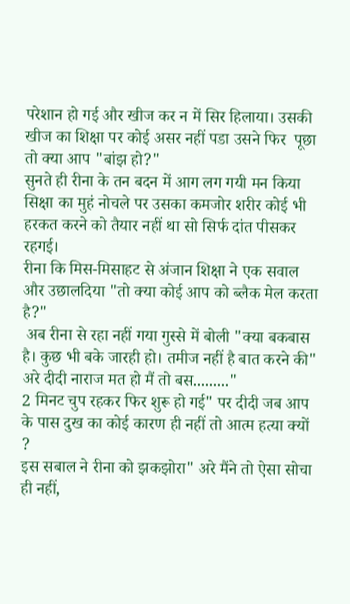परेशान हो गई और खीज कर न में सिर हिलाया। उसकी खीज का शिक्षा पर कोई असर नहीं पडा उसने फिर  पूछा तो क्या आप "बांझ हो?"
सुनते ही रीना के तन बदन में आग लग गयी मन किया सिक्षा का मुहं नोचले पर उसका कमजोर शरीर कोई भी हरकत करने को तैयार नहीं था सो सिर्फ दांत पीसकर रहगई।
रीना कि मिस-मिसाहट से अंजान शिक्षा ने एक सवाल और उछालदिया "तो क्या कोई आप को ब्लैक मेल करता है?"
 अब रीना से रहा नहीं गया गुस्से में बोली "क्या बकबास है। कुछ भी बके जारही हो। तमीज नहीं है बात करने की"
अरे दीदी नाराज मत हो मैं तो बस........."
2 मिनट चुप रहकर फिर शुरू हो गई" पर दीदी जब आप के पास दुख का कोई कारण ही नहीं तो आत्म हत्या क्यों ?
इस सबाल ने रीना को झकझोरा" अरे मैंने तो ऐसा सोचा ही नहीं,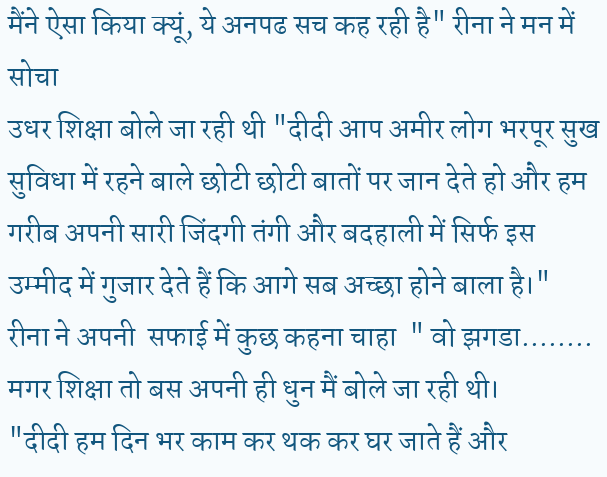मैंने ऐसा किया क्यूं, ये अनपढ सच कह रही है" रीना ने मन में सोचा
उधर शिक्षा बोले जा रही थी "दीदी आप अमीर लोग भरपूर सुख सुविधा में रहने बाले छोटी छोटी बातों पर जान देते हो और हम गरीब अपनी सारी जिंदगी तंगी और बदहाली में सिर्फ इस उम्मीद में गुजार देते हैं कि आगे सब अच्छा होने बाला है।"
रीना ने अपनी  सफाई में कुछ कहना चाहा  " वो झगडा........
मगर शिक्षा तो बस अपनी ही धुन मैं बोले जा रही थी।
"दीदी हम दिन भर काम कर थक कर घर जाते हैं और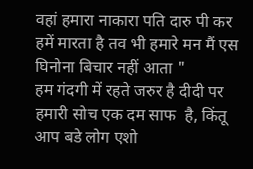वहां हमारा नाकारा पति दारु पी कर हमें मारता है तव भी हमारे मन मैं एस घिनोना बिचार नहीं आता "
हम गंदगी में रहते जरुर है दीदी पर हमारी सोच एक दम साफ  है, किंतू आप बडे लोग एशो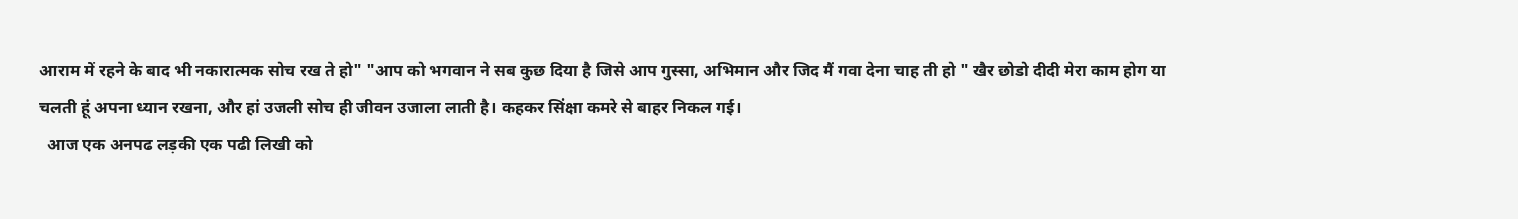आराम में रहने के बाद भी नकारात्मक सोच रख ते हो" "आप को भगवान ने सब कुछ दिया है जिसे आप गुस्सा, अभिमान और जिद मैं गवा देना चाह ती हो " खैर छोडो दीदी मेरा काम होग या चलती हूं अपना ध्यान रखना, और हां उजली सोच ही जीवन उजाला लाती है। कहकर सिंक्षा कमरे से बाहर निकल गई।
  आज एक अनपढ लड़की एक पढी लिखी को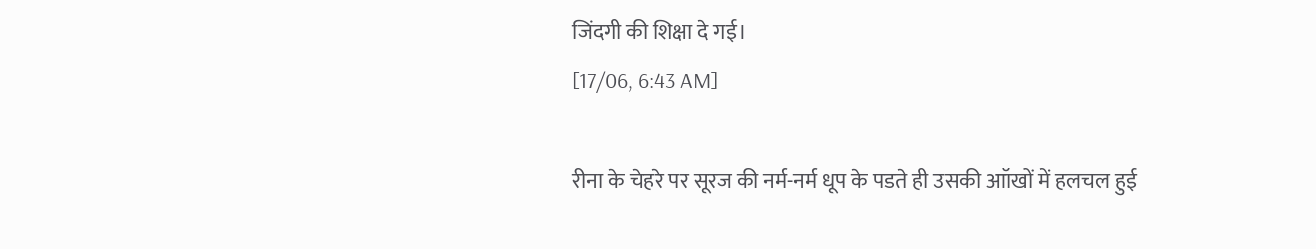जिंदगी की शिक्षा दे गई।
[17/06, 6:43 AM]

रीना के चेहरे पर सूरज की नर्म-नर्म धूप के पडते ही उसकी आॉखों में हलचल हुई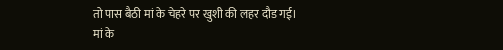तो पास बैठी मां के चेहरे पर खुशी की लहर दौड गई।
मां के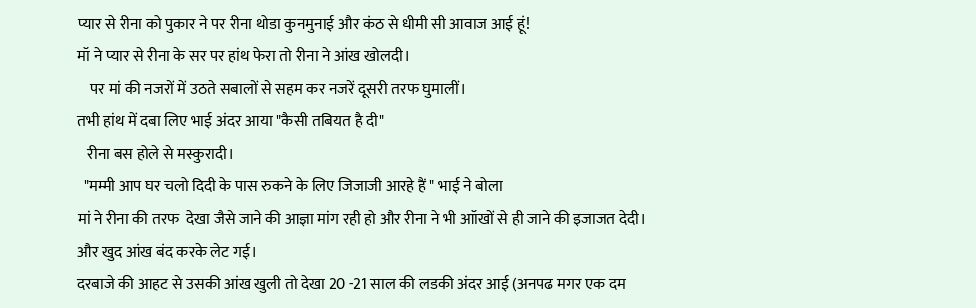प्यार से रीना को पुकार ने पर रीना थोडा कुनमुनाई और कंठ से धीमी सी आवाज आई हूं!
मॉ ने प्यार से रीना के सर पर हांथ फेरा तो रीना ने आंख खोलदी।
    पर मां की नजरों में उठते सबालों से सहम कर नजरें दूसरी तरफ घुमालीं।
तभी हांथ में दबा लिए भाई अंदर आया "कैसी तबियत है दी"
   रीना बस होले से मस्कुरादी।
  "मम्मी आप घर चलो दिदी के पास रुकने के लिए जिजाजी आरहे हैं " भाई ने बोला
मां ने रीना की तरफ  देखा जैसे जाने की आज्ञा मांग रही हो और रीना ने भी आॉखों से ही जाने की इजाजत देदी।
और खुद आंख बंद करके लेट गई।
दरबाजे की आहट से उसकी आंख खुली तो देखा 20 -21 साल की लडकी अंदर आई (अनपढ मगर एक दम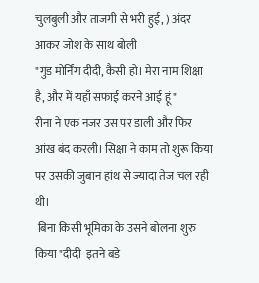चुलबुली और ताजगी से भरी हुई, ) अंदर आकर जोश के साथ बोली
"गुड मोर्निंग दीदी, कैसी हो। मेरा नाम शिक्षा है, और में यहाँ सफाई करने आई हूं"
रीना ने एक नजर उस पर डाली और फिर आंख बंद करली। सिक्षा ने काम तो शुरू किया पर उसकी जुबान हांथ से ज्यादा तेज चल रही थी।
 बिना किसी भूमिका के उसने बोलना शुरु किया "दीदी  इतने बडे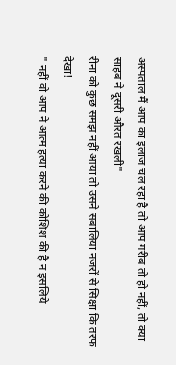अस्पताल मैं आप का इलाज चल रहा है तो आप गरीब तो हो नहीं, तो क्या
साहब ने दूसरी औरत रखली"
रीना को कुछ समझ नहीं आया तो उसने सबालिया नजरों से सिक्षा कि तरफ देखा!
" नहीं वो आप ने आत्म हत्या करने की कोशिश की है न इसलिये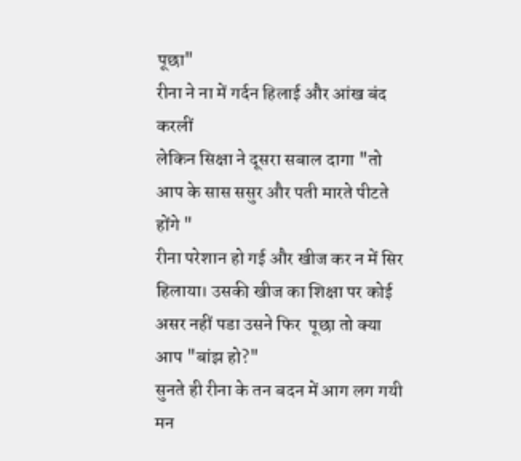पूछा"
रीना ने ना में गर्दन हिलाई और आंख बंद करलीं
लेकिन सिक्षा ने दूसरा सबाल दागा "तो आप के सास ससुर और पती मारते पीटते होंगे "
रीना परेशान हो गई और खीज कर न में सिर हिलाया। उसकी खीज का शिक्षा पर कोई असर नहीं पडा उसने फिर  पूछा तो क्या आप "बांझ हो?"
सुनते ही रीना के तन बदन में आग लग गयी मन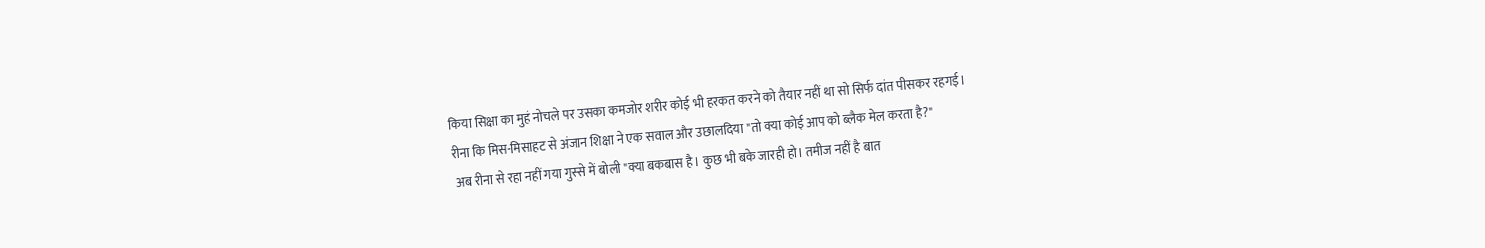किया सिक्षा का मुहं नोचले पर उसका कमजोर शरीर कोई भी हरकत करने को तैयार नहीं था सो सिर्फ दांत पीसकर रहगई।
रीना कि मिस-मिसाहट से अंजान शिक्षा ने एक सवाल और उछालदिया "तो क्या कोई आप को ब्लैक मेल करता है?"
 अब रीना से रहा नहीं गया गुस्से में बोली "क्या बकबास है। कुछ भी बके जारही हो। तमीज नहीं है बात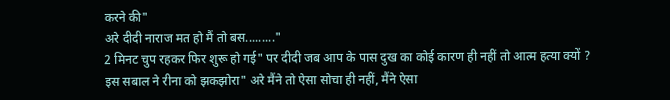करने की"
अरे दीदी नाराज मत हो मैं तो बस........."
2 मिनट चुप रहकर फिर शुरू हो गई" पर दीदी जब आप के पास दुख का कोई कारण ही नहीं तो आत्म हत्या क्यों ?
इस सबाल ने रीना को झकझोरा" अरे मैंने तो ऐसा सोचा ही नहीं, मैंने ऐसा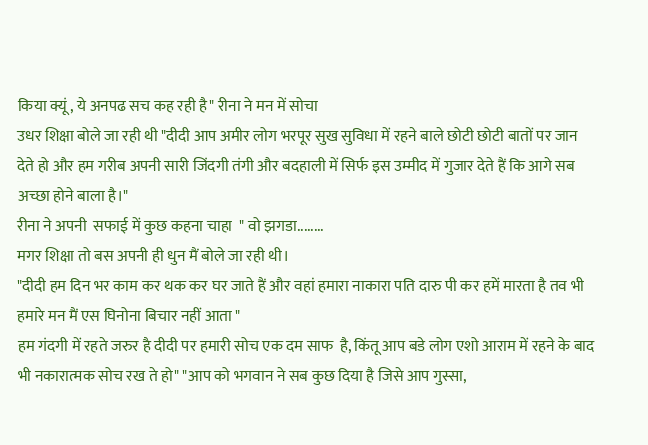किया क्यूं, ये अनपढ सच कह रही है" रीना ने मन में सोचा
उधर शिक्षा बोले जा रही थी "दीदी आप अमीर लोग भरपूर सुख सुविधा में रहने बाले छोटी छोटी बातों पर जान देते हो और हम गरीब अपनी सारी जिंदगी तंगी और बदहाली में सिर्फ इस उम्मीद में गुजार देते हैं कि आगे सब अच्छा होने बाला है।"
रीना ने अपनी  सफाई में कुछ कहना चाहा  " वो झगडा........
मगर शिक्षा तो बस अपनी ही धुन मैं बोले जा रही थी।
"दीदी हम दिन भर काम कर थक कर घर जाते हैं और वहां हमारा नाकारा पति दारु पी कर हमें मारता है तव भी हमारे मन मैं एस घिनोना बिचार नहीं आता "
हम गंदगी में रहते जरुर है दीदी पर हमारी सोच एक दम साफ  है, किंतू आप बडे लोग एशो आराम में रहने के बाद भी नकारात्मक सोच रख ते हो" "आप को भगवान ने सब कुछ दिया है जिसे आप गुस्सा,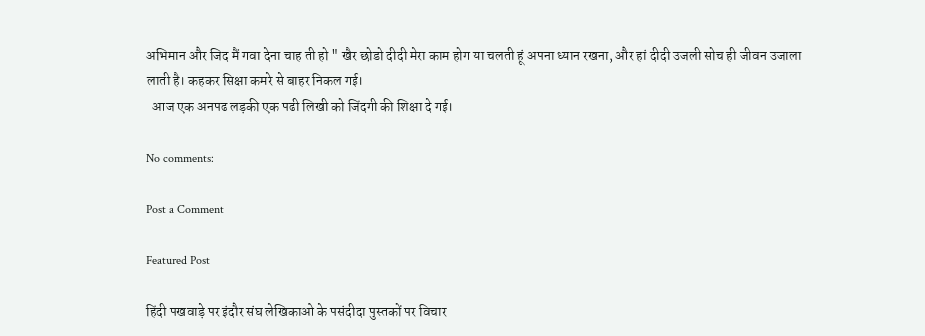अभिमान और जिद मैं गवा देना चाह ती हो " खैर छोडो दीदी मेरा काम होग या चलती हूं अपना ध्यान रखना, और हां दीदी उजली सोच ही जीवन उजाला लाती है। कहकर सिक्षा कमरे से बाहर निकल गई।
  आज एक अनपढ लड़की एक पढी लिखी को जिंदगी की शिक्षा दे गई।

No comments:

Post a Comment

Featured Post

हिंदी पखवाड़े पर इंदौर संघ लेखिकाओ के पसंदीदा पुस्तकों पर विचार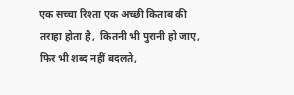एक सच्चा रिश्ता एक अच्छी किताब की तराहा होता है,  कितनी भी पुरानी हो जाए, फिर भी शब्द नहीं बदलते,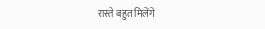रास्ते बहुत मिलेंगे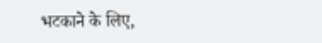भटकाने के लिए,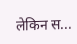लेकिन स...